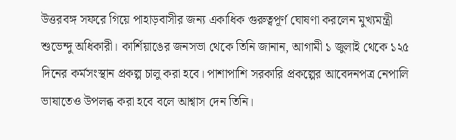উত্তরবঙ্গ সফরে গিয়ে পাহাড়বাসীর জন্য একাধিক গুরুত্বপূর্ণ ঘোষণা করলেন মুখ্যমন্ত্রী শুভেন্দু অধিকারী। কার্শিয়াঙের জনসভা থেকে তিনি জানান, আগামী ১ জুলাই থেকে ১২৫ দিনের কর্মসংস্থান প্রকল্প চালু করা হবে। পাশাপাশি সরকারি প্রকল্পের আবেদনপত্র নেপালি ভাষাতেও উপলব্ধ করা হবে বলে আশ্বাস দেন তিনি।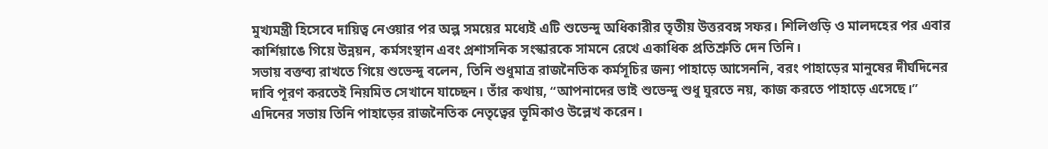মুখ্যমন্ত্রী হিসেবে দায়িত্ব নেওয়ার পর অল্প সময়ের মধ্যেই এটি শুভেন্দু অধিকারীর তৃতীয় উত্তরবঙ্গ সফর। শিলিগুড়ি ও মালদহের পর এবার কার্শিয়াঙে গিয়ে উন্নয়ন, কর্মসংস্থান এবং প্রশাসনিক সংস্কারকে সামনে রেখে একাধিক প্রতিশ্রুতি দেন তিনি।
সভায় বক্তব্য রাখতে গিয়ে শুভেন্দু বলেন, তিনি শুধুমাত্র রাজনৈতিক কর্মসূচির জন্য পাহাড়ে আসেননি, বরং পাহাড়ের মানুষের দীর্ঘদিনের দাবি পূরণ করতেই নিয়মিত সেখানে যাচ্ছেন। তাঁর কথায়, “আপনাদের ভাই শুভেন্দু শুধু ঘুরতে নয়, কাজ করতে পাহাড়ে এসেছে।”
এদিনের সভায় তিনি পাহাড়ের রাজনৈতিক নেতৃত্বের ভূমিকাও উল্লেখ করেন।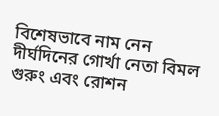বিশেষভাবে নাম নেন দীর্ঘদিনের গোর্খা নেতা বিমল গুরুং এবং রোশন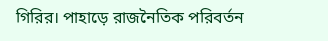গিরির। পাহাড়ে রাজনৈতিক পরিবর্তন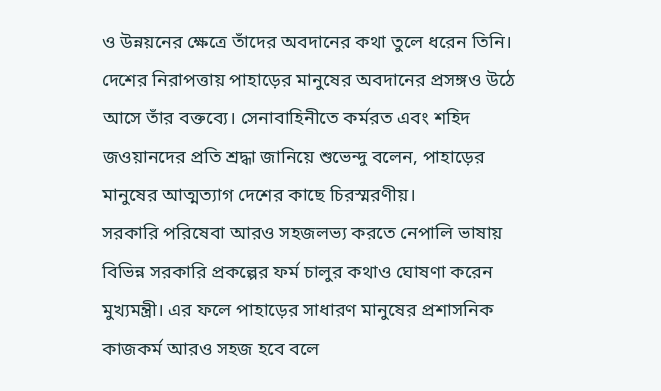ও উন্নয়নের ক্ষেত্রে তাঁদের অবদানের কথা তুলে ধরেন তিনি।
দেশের নিরাপত্তায় পাহাড়ের মানুষের অবদানের প্রসঙ্গও উঠে আসে তাঁর বক্তব্যে। সেনাবাহিনীতে কর্মরত এবং শহিদ জওয়ানদের প্রতি শ্রদ্ধা জানিয়ে শুভেন্দু বলেন, পাহাড়ের মানুষের আত্মত্যাগ দেশের কাছে চিরস্মরণীয়।
সরকারি পরিষেবা আরও সহজলভ্য করতে নেপালি ভাষায় বিভিন্ন সরকারি প্রকল্পের ফর্ম চালুর কথাও ঘোষণা করেন মুখ্যমন্ত্রী। এর ফলে পাহাড়ের সাধারণ মানুষের প্রশাসনিক কাজকর্ম আরও সহজ হবে বলে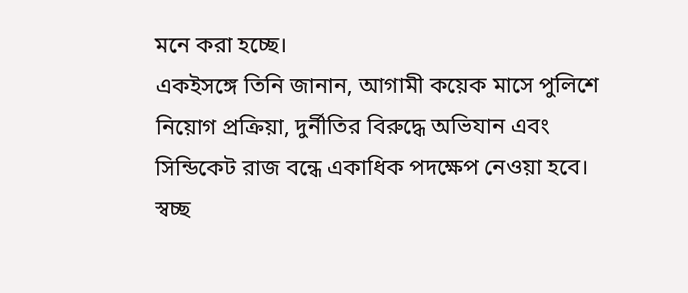মনে করা হচ্ছে।
একইসঙ্গে তিনি জানান, আগামী কয়েক মাসে পুলিশে নিয়োগ প্রক্রিয়া, দুর্নীতির বিরুদ্ধে অভিযান এবং সিন্ডিকেট রাজ বন্ধে একাধিক পদক্ষেপ নেওয়া হবে। স্বচ্ছ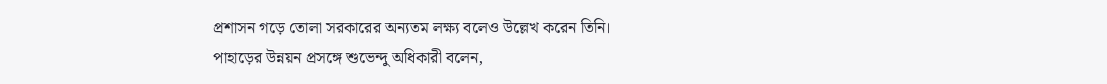প্রশাসন গড়ে তোলা সরকারের অন্যতম লক্ষ্য বলেও উল্লেখ করেন তিনি।
পাহাড়ের উন্নয়ন প্রসঙ্গে শুভেন্দু অধিকারী বলেন,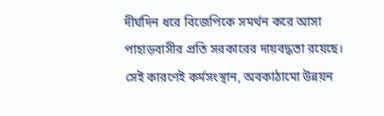দীর্ঘদিন ধরে বিজেপিকে সমর্থন করে আসা পাহাড়বাসীর প্রতি সরকারের দায়বদ্ধতা রয়েছে। সেই কারণেই কর্মসংস্থান, অবকাঠামো উন্নয়ন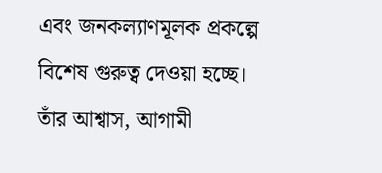এবং জনকল্যাণমূলক প্রকল্পে বিশেষ গুরুত্ব দেওয়া হচ্ছে। তাঁর আশ্বাস, আগামী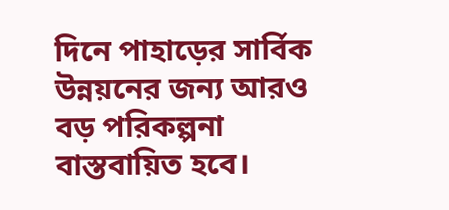দিনে পাহাড়ের সার্বিক উন্নয়নের জন্য আরও বড় পরিকল্পনা বাস্তবায়িত হবে।